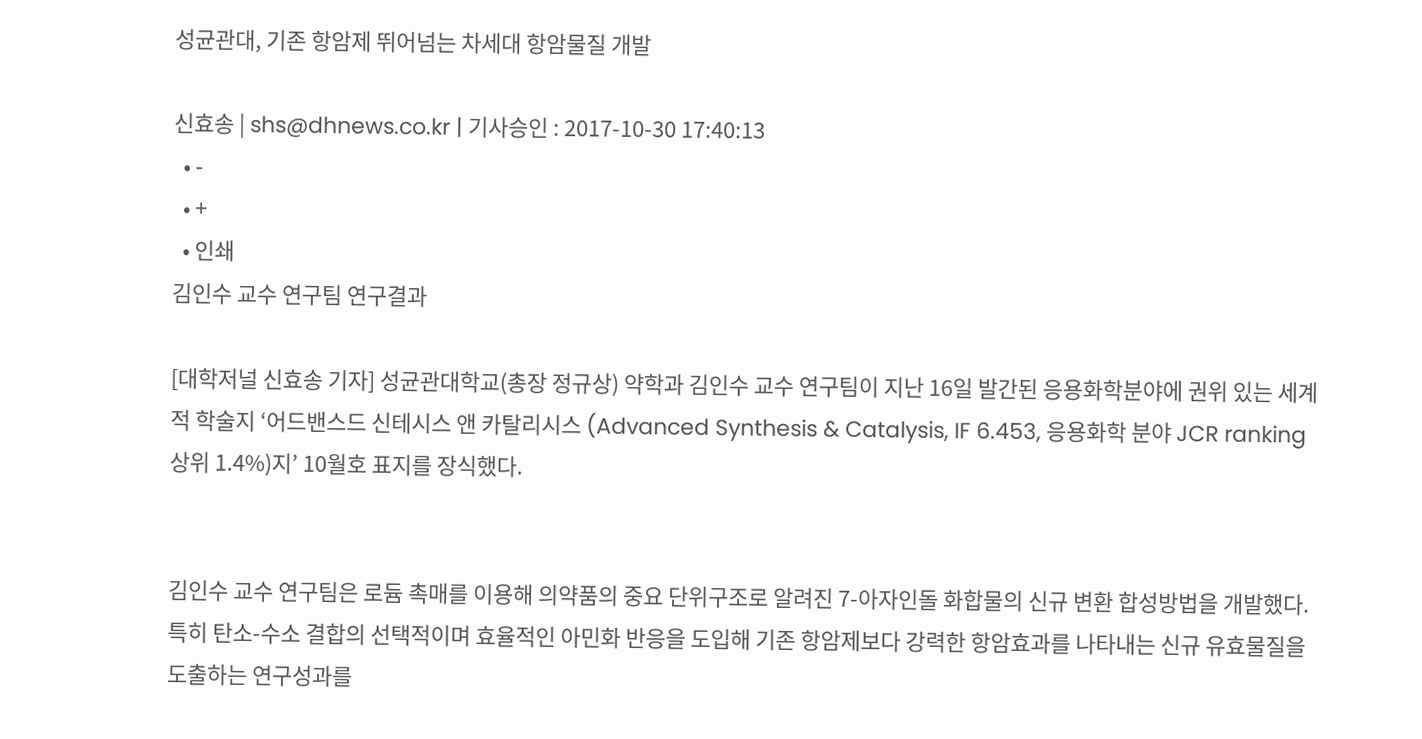성균관대, 기존 항암제 뛰어넘는 차세대 항암물질 개발

신효송 | shs@dhnews.co.kr | 기사승인 : 2017-10-30 17:40:13
  • -
  • +
  • 인쇄
김인수 교수 연구팀 연구결과

[대학저널 신효송 기자] 성균관대학교(총장 정규상) 약학과 김인수 교수 연구팀이 지난 16일 발간된 응용화학분야에 권위 있는 세계적 학술지 ‘어드밴스드 신테시스 앤 카탈리시스 (Advanced Synthesis & Catalysis, IF 6.453, 응용화학 분야 JCR ranking 상위 1.4%)지’ 10월호 표지를 장식했다.


김인수 교수 연구팀은 로듐 촉매를 이용해 의약품의 중요 단위구조로 알려진 7-아자인돌 화합물의 신규 변환 합성방법을 개발했다. 특히 탄소-수소 결합의 선택적이며 효율적인 아민화 반응을 도입해 기존 항암제보다 강력한 항암효과를 나타내는 신규 유효물질을 도출하는 연구성과를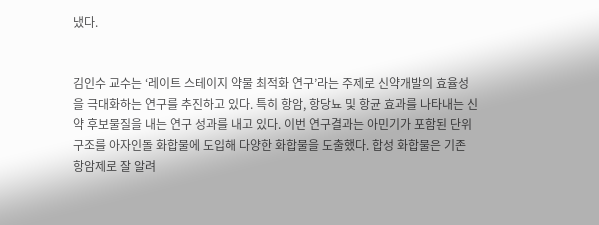냈다.


김인수 교수는 ‘레이트 스테이지 약물 최적화 연구’라는 주제로 신약개발의 효율성을 극대화하는 연구를 추진하고 있다. 특히 항암, 항당뇨 및 항균 효과를 나타내는 신약 후보물질을 내는 연구 성과를 내고 있다. 이번 연구결과는 아민기가 포함된 단위 구조를 아자인돌 화합물에 도입해 다양한 화합물을 도출했다. 합성 화합물은 기존 항암제로 잘 알려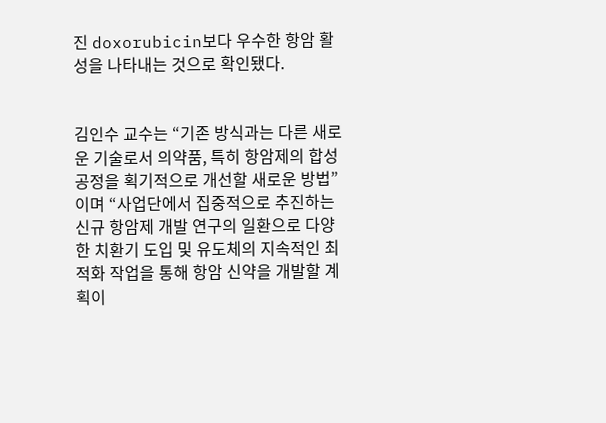진 doxorubicin보다 우수한 항암 활성을 나타내는 것으로 확인됐다.


김인수 교수는 “기존 방식과는 다른 새로운 기술로서 의약품, 특히 항암제의 합성 공정을 획기적으로 개선할 새로운 방법”이며 “사업단에서 집중적으로 추진하는 신규 항암제 개발 연구의 일환으로 다양한 치환기 도입 및 유도체의 지속적인 최적화 작업을 통해 항암 신약을 개발할 계획이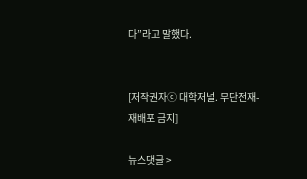다”라고 말했다.


[저작권자ⓒ 대학저널. 무단전재-재배포 금지]

뉴스댓글 >